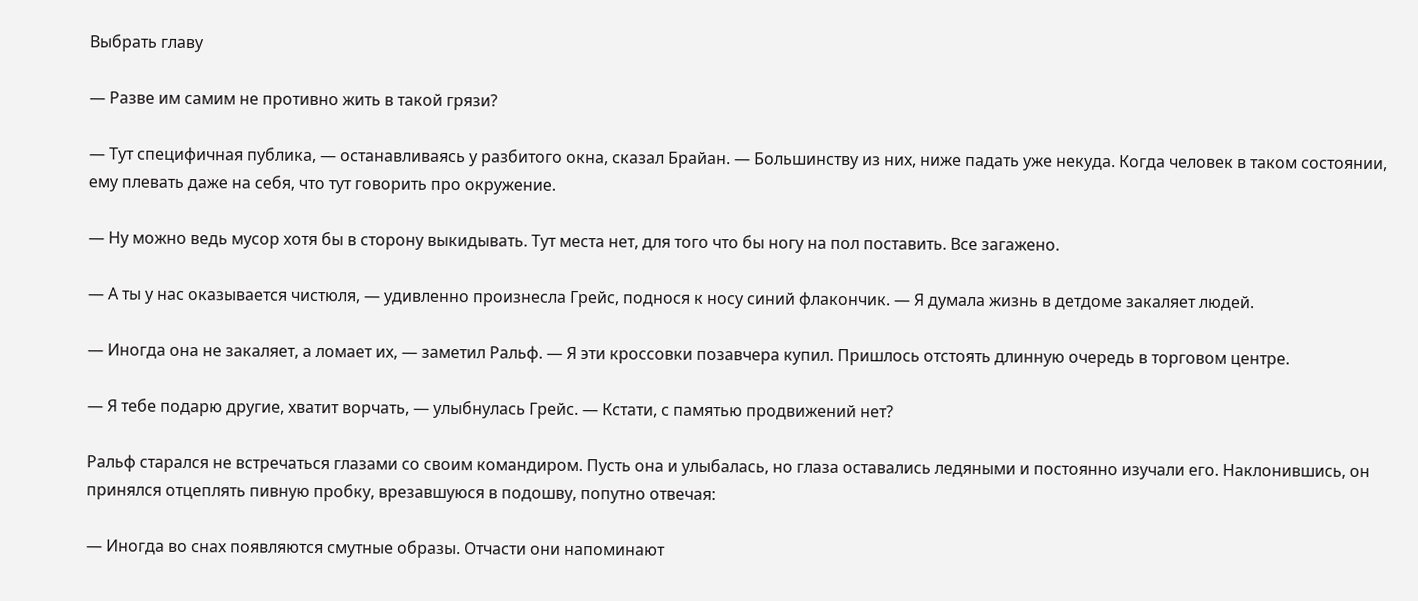Выбрать главу

— Разве им самим не противно жить в такой грязи?

— Тут специфичная публика, — останавливаясь у разбитого окна, сказал Брайан. — Большинству из них, ниже падать уже некуда. Когда человек в таком состоянии, ему плевать даже на себя, что тут говорить про окружение.

— Ну можно ведь мусор хотя бы в сторону выкидывать. Тут места нет, для того что бы ногу на пол поставить. Все загажено.

— А ты у нас оказывается чистюля, — удивленно произнесла Грейс, поднося к носу синий флакончик. — Я думала жизнь в детдоме закаляет людей.

— Иногда она не закаляет, а ломает их, — заметил Ральф. — Я эти кроссовки позавчера купил. Пришлось отстоять длинную очередь в торговом центре.

— Я тебе подарю другие, хватит ворчать, — улыбнулась Грейс. — Кстати, с памятью продвижений нет?

Ральф старался не встречаться глазами со своим командиром. Пусть она и улыбалась, но глаза оставались ледяными и постоянно изучали его. Наклонившись, он принялся отцеплять пивную пробку, врезавшуюся в подошву, попутно отвечая:

— Иногда во снах появляются смутные образы. Отчасти они напоминают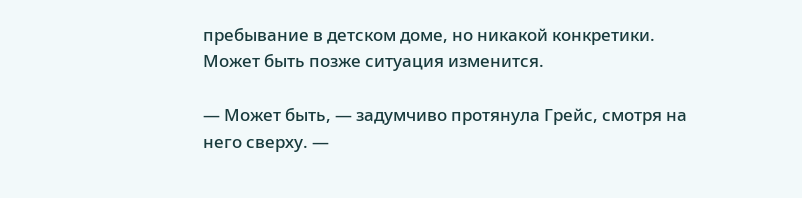пребывание в детском доме, но никакой конкретики. Может быть позже ситуация изменится.

— Может быть, — задумчиво протянула Грейс, смотря на него сверху. —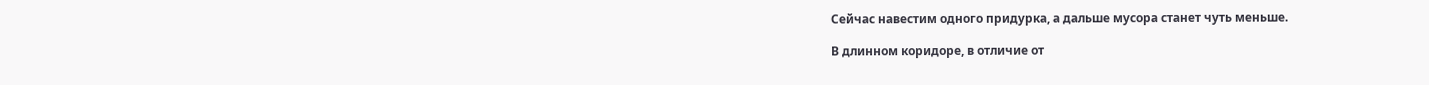Сейчас навестим одного придурка, а дальше мусора станет чуть меньше.

В длинном коридоре, в отличие от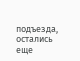подъезда, остались еще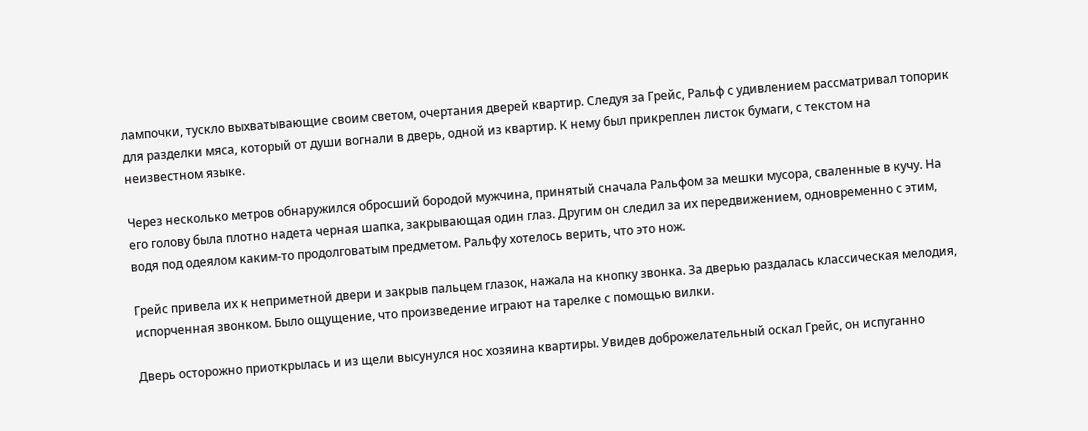лампочки, тускло выхватывающие своим светом, очертания дверей квартир. Следуя за Грейс, Ральф с удивлением рассматривал топорик для разделки мяса, который от души вогнали в дверь, одной из квартир. К нему был прикреплен листок бумаги, с текстом на неизвестном языке.

Через несколько метров обнаружился обросший бородой мужчина, принятый сначала Ральфом за мешки мусора, сваленные в кучу. На его голову была плотно надета черная шапка, закрывающая один глаз. Другим он следил за их передвижением, одновременно с этим, водя под одеялом каким-то продолговатым предметом. Ральфу хотелось верить, что это нож.

Грейс привела их к неприметной двери и закрыв пальцем глазок, нажала на кнопку звонка. За дверью раздалась классическая мелодия, испорченная звонком. Было ощущение, что произведение играют на тарелке с помощью вилки.

Дверь осторожно приоткрылась и из щели высунулся нос хозяина квартиры. Увидев доброжелательный оскал Грейс, он испуганно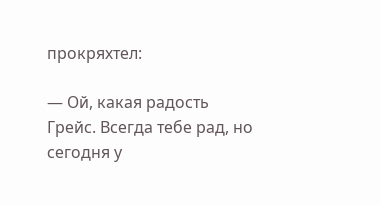прокряхтел:

— Ой, какая радость Грейс. Всегда тебе рад, но сегодня у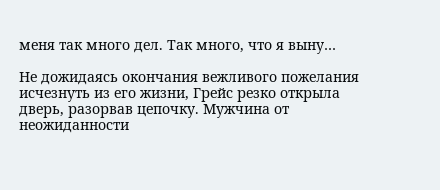меня так много дел. Так много, что я выну…

Не дожидаясь окончания вежливого пожелания исчезнуть из его жизни, Грейс резко открыла дверь, разорвав цепочку. Мужчина от неожиданности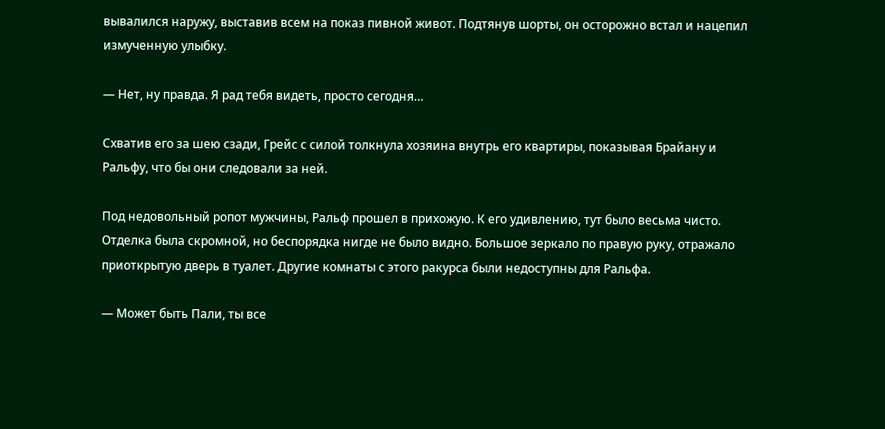вывалился наружу, выставив всем на показ пивной живот. Подтянув шорты, он осторожно встал и нацепил измученную улыбку.

— Нет, ну правда. Я рад тебя видеть, просто сегодня…

Схватив его за шею сзади, Грейс с силой толкнула хозяина внутрь его квартиры, показывая Брайану и Ральфу, что бы они следовали за ней.

Под недовольный ропот мужчины, Ральф прошел в прихожую. К его удивлению, тут было весьма чисто. Отделка была скромной, но беспорядка нигде не было видно. Большое зеркало по правую руку, отражало приоткрытую дверь в туалет. Другие комнаты с этого ракурса были недоступны для Ральфа.

— Может быть Пали, ты все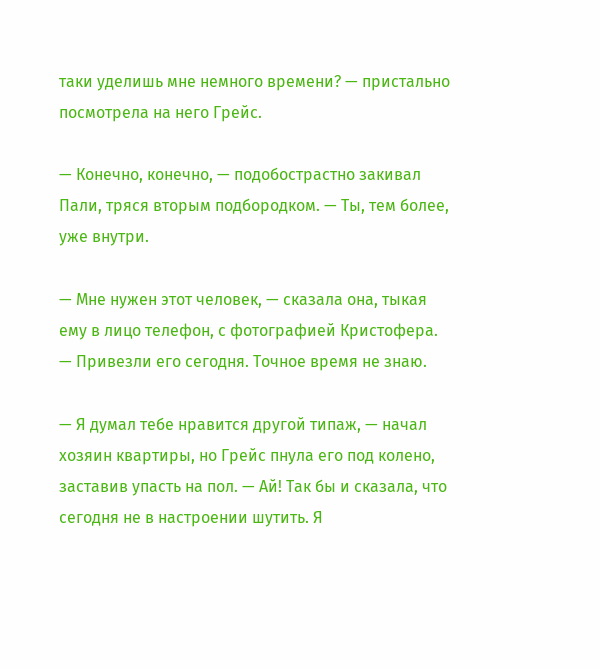таки уделишь мне немного времени? — пристально посмотрела на него Грейс.

— Конечно, конечно, — подобострастно закивал Пали, тряся вторым подбородком. — Ты, тем более, уже внутри.

— Мне нужен этот человек, — сказала она, тыкая ему в лицо телефон, с фотографией Кристофера. — Привезли его сегодня. Точное время не знаю.

— Я думал тебе нравится другой типаж, — начал хозяин квартиры, но Грейс пнула его под колено, заставив упасть на пол. — Ай! Так бы и сказала, что сегодня не в настроении шутить. Я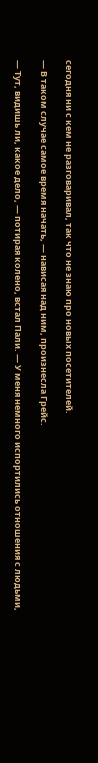сегодня ни с кем не разговаривал, так что не знаю про новых посетителей.

— В таком случае самое время начать, — нависая над ним, произнесла Грейс.

— Тут, видишь ли, какое дело, — потирая колено, встал Пали. — У меня немного испортились отношения с людьми,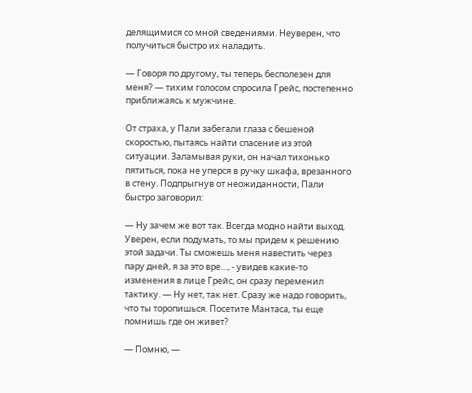делящимися со мной сведениями. Неуверен, что получиться быстро их наладить.

— Говоря по другому, ты теперь бесполезен для меня? — тихим голосом спросила Грейс, постепенно приближаясь к мужчине.

От страха, у Пали забегали глаза с бешеной скоростью, пытаясь найти спасение из этой ситуации. Заламывая руки, он начал тихонько пятиться, пока не уперся в ручку шкафа, врезанного в стену. Подпрыгнув от неожиданности, Пали быстро заговорил:

— Ну зачем же вот так. Всегда модно найти выход. Уверен, если подумать, то мы придем к решению этой задачи. Ты сможешь меня навестить через пару дней, я за это вре…, - увидев какие-то изменения в лице Грейс, он сразу переменил тактику. — Ну нет, так нет. Сразу же надо говорить, что ты торопишься. Посетите Мантаса, ты еще помнишь где он живет?

— Помню, —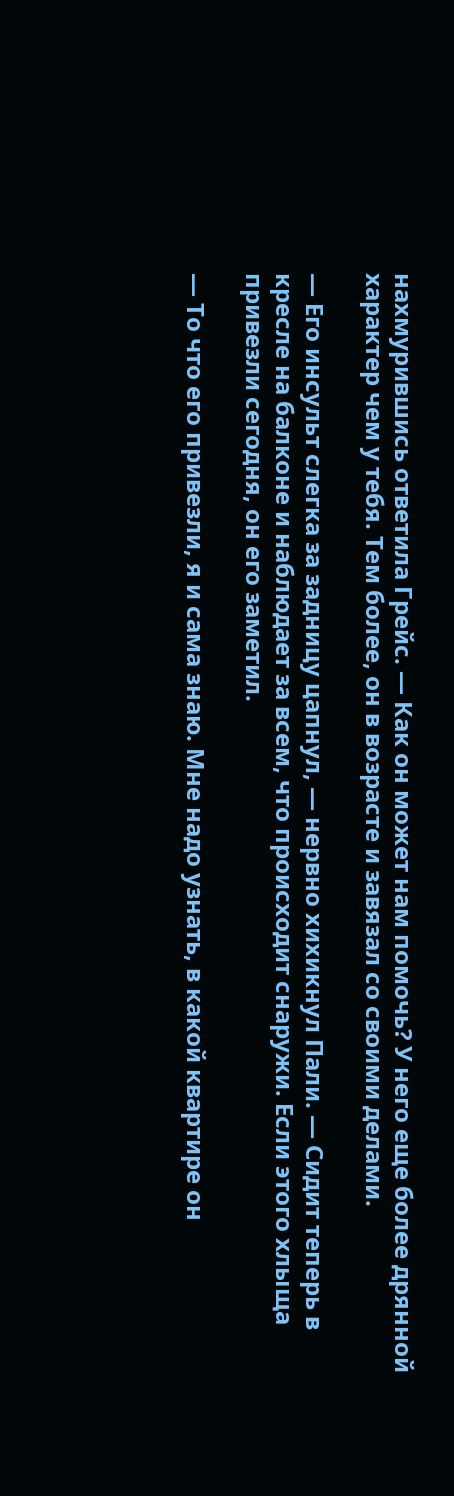нахмурившись ответила Грейс. — Как он может нам помочь? У него еще более дрянной характер чем у тебя. Тем более, он в возрасте и завязал со своими делами.

— Его инсульт слегка за задницу цапнул, — нервно хихикнул Пали. — Сидит теперь в кресле на балконе и наблюдает за всем, что происходит снаружи. Если этого хлыща привезли сегодня, он его заметил.

— То что его привезли, я и сама знаю. Мне надо узнать, в какой квартире он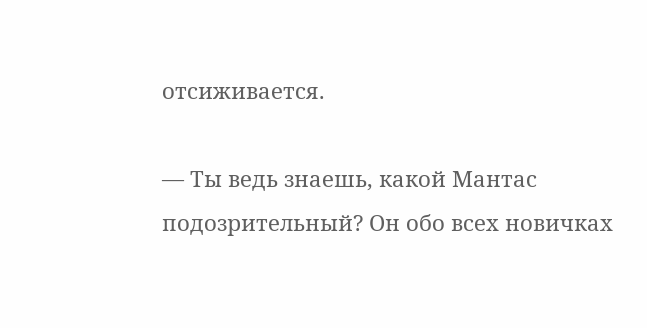отсиживается.

— Ты ведь знаешь, какой Мантас подозрительный? Он обо всех новичках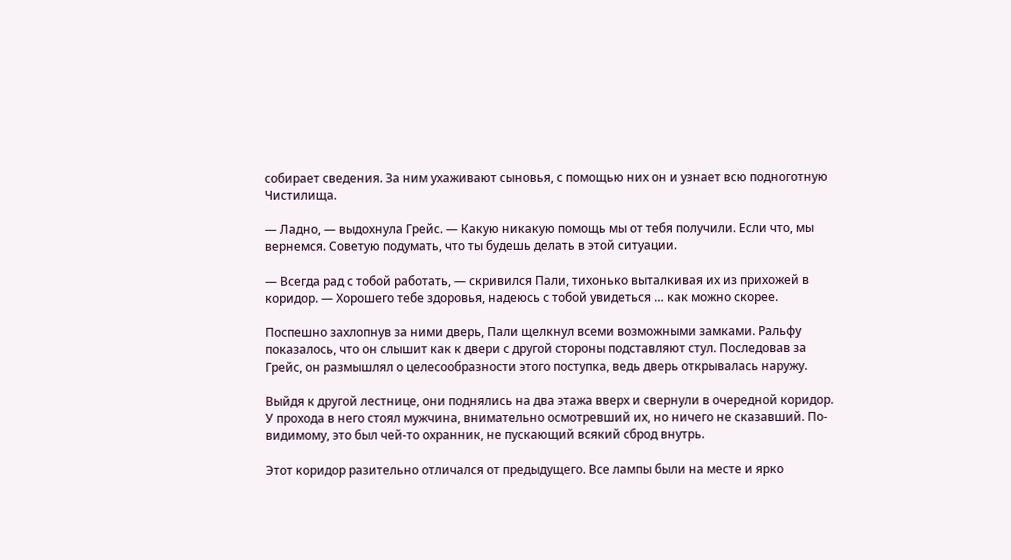собирает сведения. За ним ухаживают сыновья, с помощью них он и узнает всю подноготную Чистилища.

— Ладно, — выдохнула Грейс. — Какую никакую помощь мы от тебя получили. Если что, мы вернемся. Советую подумать, что ты будешь делать в этой ситуации.

— Всегда рад с тобой работать, — скривился Пали, тихонько выталкивая их из прихожей в коридор. — Хорошего тебе здоровья, надеюсь с тобой увидеться … как можно скорее.

Поспешно захлопнув за ними дверь, Пали щелкнул всеми возможными замками. Ральфу показалось, что он слышит как к двери с другой стороны подставляют стул. Последовав за Грейс, он размышлял о целесообразности этого поступка, ведь дверь открывалась наружу.

Выйдя к другой лестнице, они поднялись на два этажа вверх и свернули в очередной коридор. У прохода в него стоял мужчина, внимательно осмотревший их, но ничего не сказавший. По-видимому, это был чей-то охранник, не пускающий всякий сброд внутрь.

Этот коридор разительно отличался от предыдущего. Все лампы были на месте и ярко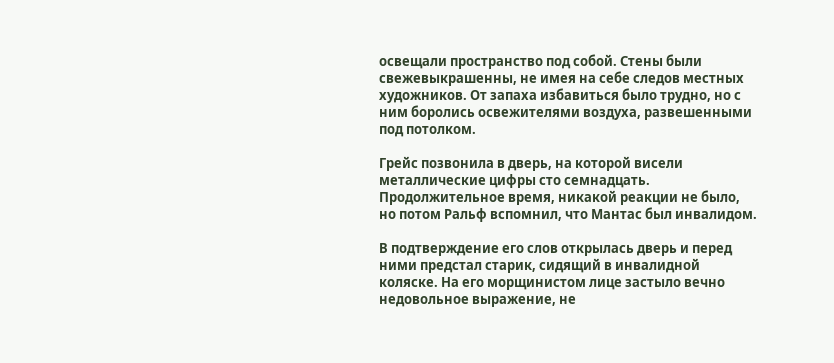освещали пространство под собой. Стены были свежевыкрашенны, не имея на себе следов местных художников. От запаха избавиться было трудно, но с ним боролись освежителями воздуха, развешенными под потолком.

Грейс позвонила в дверь, на которой висели металлические цифры сто семнадцать. Продолжительное время, никакой реакции не было, но потом Ральф вспомнил, что Мантас был инвалидом.

В подтверждение его слов открылась дверь и перед ними предстал старик, сидящий в инвалидной коляске. На его морщинистом лице застыло вечно недовольное выражение, не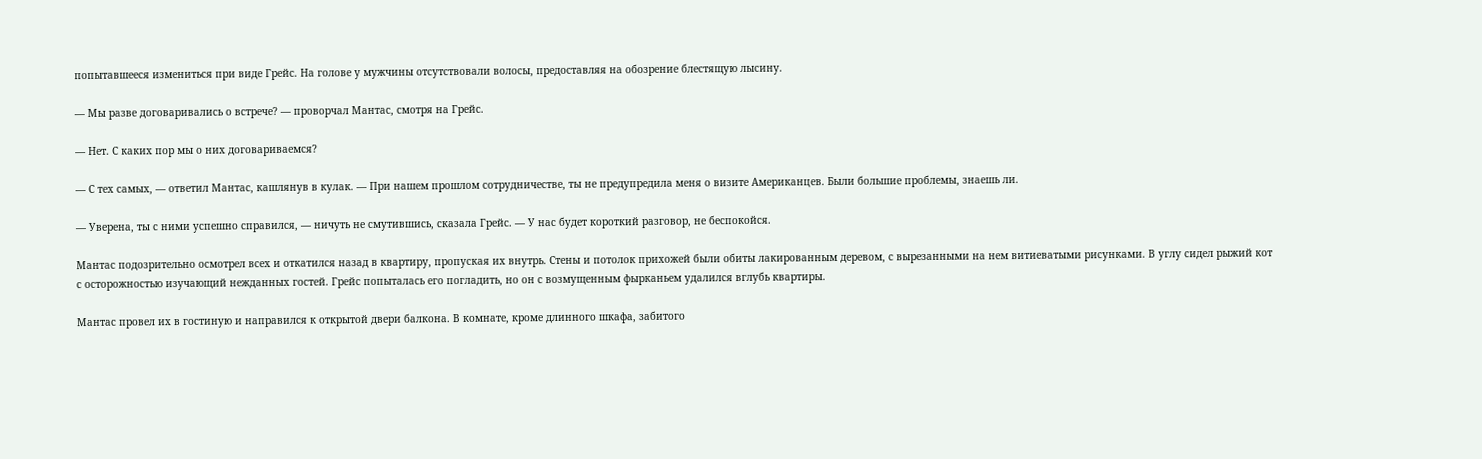попытавшееся измениться при виде Грейс. На голове у мужчины отсутствовали волосы, предоставляя на обозрение блестящую лысину.

— Мы разве договаривались о встрече? — проворчал Мантас, смотря на Грейс.

— Нет. С каких пор мы о них договариваемся?

— С тех самых, — ответил Мантас, кашлянув в кулак. — При нашем прошлом сотрудничестве, ты не предупредила меня о визите Американцев. Были большие проблемы, знаешь ли.

— Уверена, ты с ними успешно справился, — ничуть не смутившись, сказала Грейс. — У нас будет короткий разговор, не беспокойся.

Мантас подозрительно осмотрел всех и откатился назад в квартиру, пропуская их внутрь. Стены и потолок прихожей были обиты лакированным деревом, с вырезанными на нем витиеватыми рисунками. В углу сидел рыжий кот с осторожностью изучающий нежданных гостей. Грейс попыталась его погладить, но он с возмущенным фырканьем удалился вглубь квартиры.

Мантас провел их в гостиную и направился к открытой двери балкона. В комнате, кроме длинного шкафа, забитого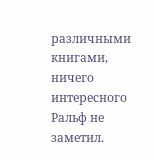различными книгами, ничего интересного Ральф не заметил.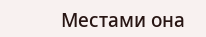Местами она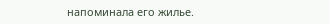напоминала его жилье.